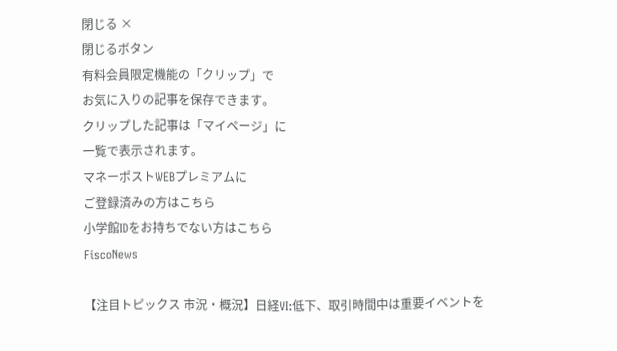閉じる ×
閉じるボタン
有料会員限定機能の「クリップ」で
お気に入りの記事を保存できます。
クリップした記事は「マイページ」に
一覧で表示されます。
マネーポストWEBプレミアムに
ご登録済みの方はこちら
小学館IDをお持ちでない方はこちら
FiscoNews

【注目トピックス 市況・概況】日経VI:低下、取引時間中は重要イベントを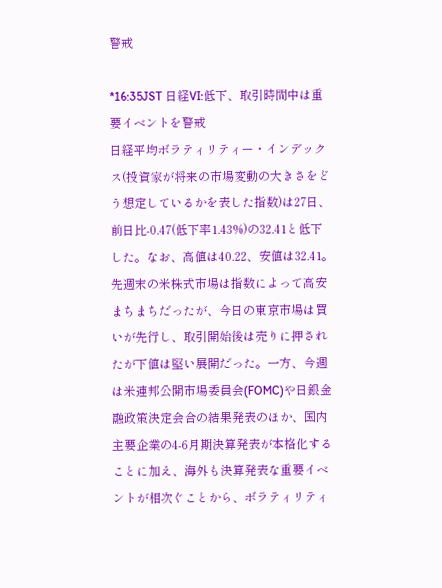警戒

*16:35JST 日経VI:低下、取引時間中は重要イベントを警戒
日経平均ボラティリティー・インデックス(投資家が将来の市場変動の大きさをどう想定しているかを表した指数)は27日、前日比-0.47(低下率1.43%)の32.41と低下した。なお、高値は40.22、安値は32.41。先週末の米株式市場は指数によって高安まちまちだったが、今日の東京市場は買いが先行し、取引開始後は売りに押されたが下値は堅い展開だった。一方、今週は米連邦公開市場委員会(FOMC)や日銀金融政策決定会合の結果発表のほか、国内主要企業の4-6月期決算発表が本格化することに加え、海外も決算発表な重要イベントが相次ぐことから、ボラティリティ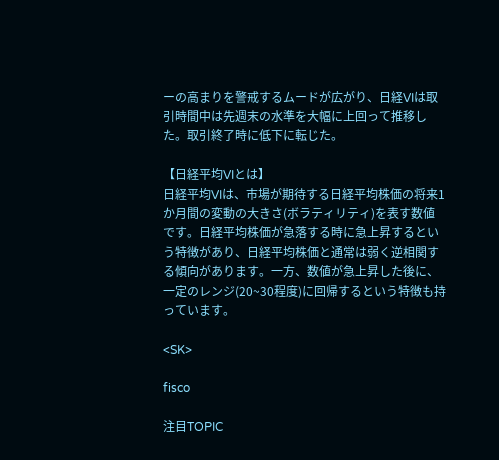ーの高まりを警戒するムードが広がり、日経VIは取引時間中は先週末の水準を大幅に上回って推移した。取引終了時に低下に転じた。

【日経平均VIとは】
日経平均VIは、市場が期待する日経平均株価の将来1か月間の変動の大きさ(ボラティリティ)を表す数値です。日経平均株価が急落する時に急上昇するという特徴があり、日経平均株価と通常は弱く逆相関する傾向があります。一方、数値が急上昇した後に、一定のレンジ(20~30程度)に回帰するという特徴も持っています。

<SK>

fisco

注目TOPIC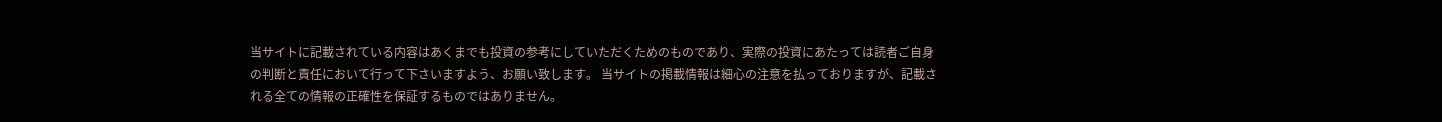当サイトに記載されている内容はあくまでも投資の参考にしていただくためのものであり、実際の投資にあたっては読者ご自身の判断と責任において行って下さいますよう、お願い致します。 当サイトの掲載情報は細心の注意を払っておりますが、記載される全ての情報の正確性を保証するものではありません。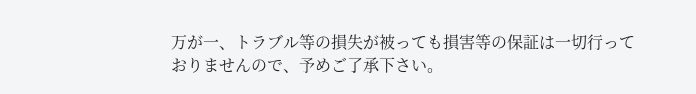万が一、トラブル等の損失が被っても損害等の保証は一切行っておりませんので、予めご了承下さい。